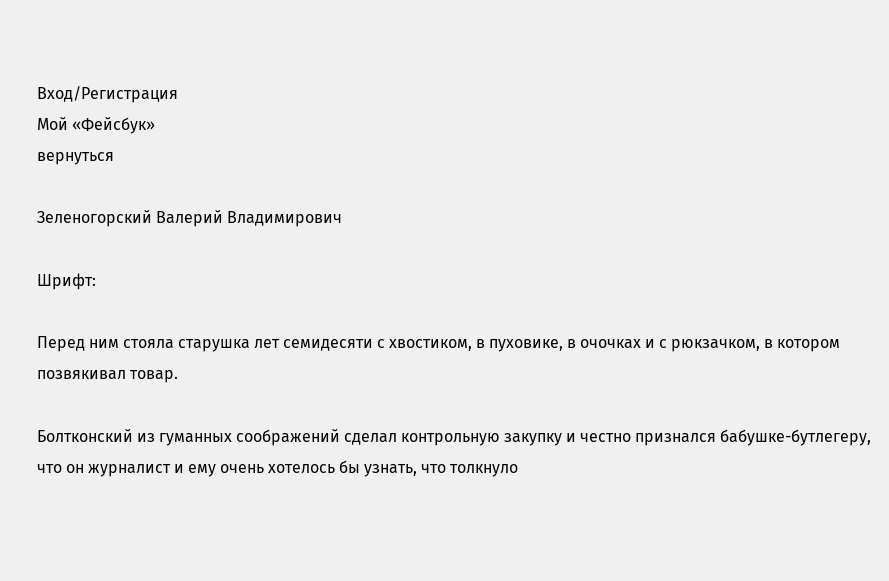Вход/Регистрация
Мой «Фейсбук»
вернуться

Зеленогорский Валерий Владимирович

Шрифт:

Перед ним стояла старушка лет семидесяти с хвостиком, в пуховике, в очочках и с рюкзачком, в котором позвякивал товар.

Болтконский из гуманных соображений сделал контрольную закупку и честно признался бабушке-бутлегеру, что он журналист и ему очень хотелось бы узнать, что толкнуло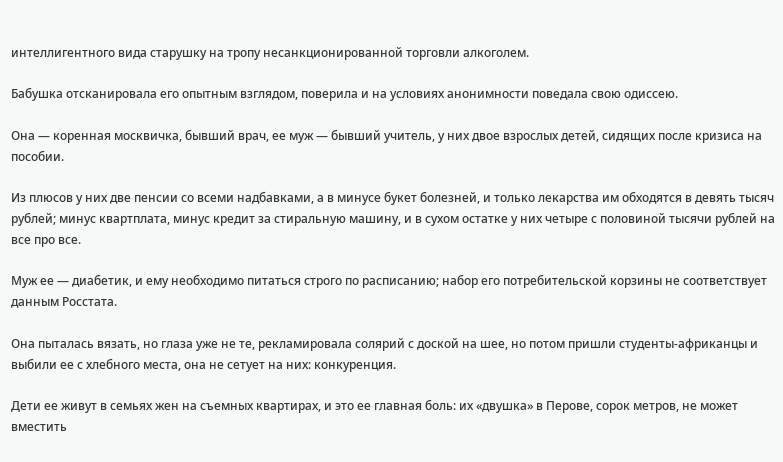интеллигентного вида старушку на тропу несанкционированной торговли алкоголем.

Бабушка отсканировала его опытным взглядом, поверила и на условиях анонимности поведала свою одиссею.

Она — коренная москвичка, бывший врач, ее муж — бывший учитель, у них двое взрослых детей, сидящих после кризиса на пособии.

Из плюсов у них две пенсии со всеми надбавками, а в минусе букет болезней, и только лекарства им обходятся в девять тысяч рублей; минус квартплата, минус кредит за стиральную машину, и в сухом остатке у них четыре с половиной тысячи рублей на все про все.

Муж ее — диабетик, и ему необходимо питаться строго по расписанию; набор его потребительской корзины не соответствует данным Росстата.

Она пыталась вязать, но глаза уже не те, рекламировала солярий с доской на шее, но потом пришли студенты-африканцы и выбили ее с хлебного места, она не сетует на них: конкуренция.

Дети ее живут в семьях жен на съемных квартирах, и это ее главная боль: их «двушка» в Перове, сорок метров, не может вместить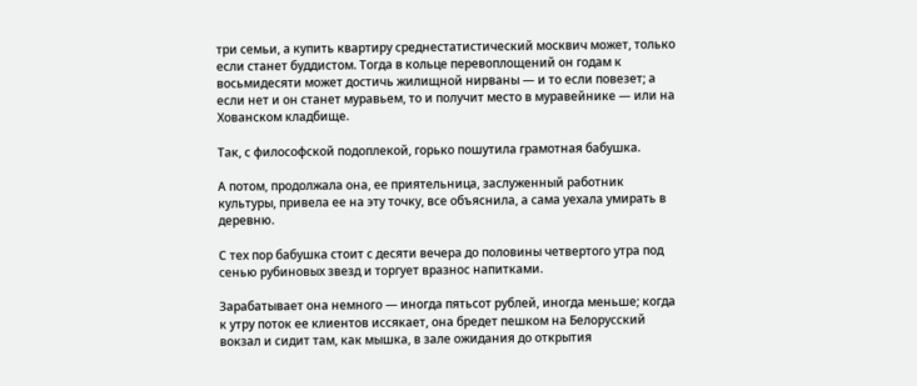три семьи, а купить квартиру среднестатистический москвич может, только если станет буддистом. Тогда в кольце перевоплощений он годам к восьмидесяти может достичь жилищной нирваны — и то если повезет; а если нет и он станет муравьем, то и получит место в муравейнике — или на Хованском кладбище.

Так, с философской подоплекой, горько пошутила грамотная бабушка.

А потом, продолжала она, ее приятельница, заслуженный работник культуры, привела ее на эту точку, все объяснила, а сама уехала умирать в деревню.

С тех пор бабушка стоит с десяти вечера до половины четвертого утра под сенью рубиновых звезд и торгует вразнос напитками.

Зарабатывает она немного — иногда пятьсот рублей, иногда меньше; когда к утру поток ее клиентов иссякает, она бредет пешком на Белорусский вокзал и сидит там, как мышка, в зале ожидания до открытия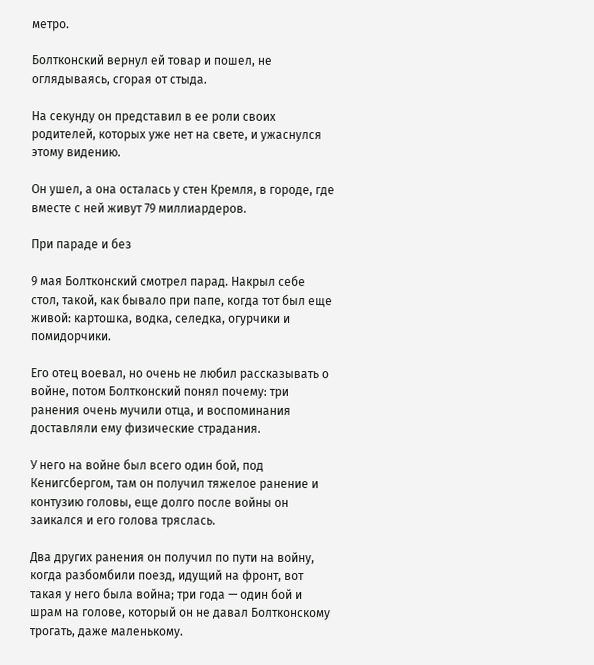метро.

Болтконский вернул ей товар и пошел, не оглядываясь, сгорая от стыда.

На секунду он представил в ее роли своих родителей, которых уже нет на свете, и ужаснулся этому видению.

Он ушел, а она осталась у стен Кремля, в городе, где вместе с ней живут 79 миллиардеров.

При параде и без

9 мая Болтконский смотрел парад. Накрыл себе стол, такой, как бывало при папе, когда тот был еще живой: картошка, водка, селедка, огурчики и помидорчики.

Его отец воевал, но очень не любил рассказывать о войне, потом Болтконский понял почему: три ранения очень мучили отца, и воспоминания доставляли ему физические страдания.

У него на войне был всего один бой, под Кенигсбергом, там он получил тяжелое ранение и контузию головы, еще долго после войны он заикался и его голова тряслась.

Два других ранения он получил по пути на войну, когда разбомбили поезд, идущий на фронт, вот такая у него была война; три года — один бой и шрам на голове, который он не давал Болтконскому трогать, даже маленькому.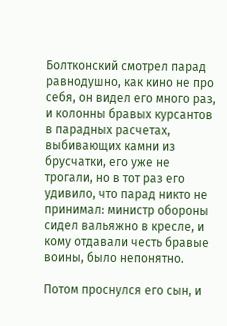Болтконский смотрел парад равнодушно, как кино не про себя, он видел его много раз, и колонны бравых курсантов в парадных расчетах, выбивающих камни из брусчатки, его уже не трогали, но в тот раз его удивило, что парад никто не принимал: министр обороны сидел вальяжно в кресле, и кому отдавали честь бравые воины, было непонятно.

Потом проснулся его сын, и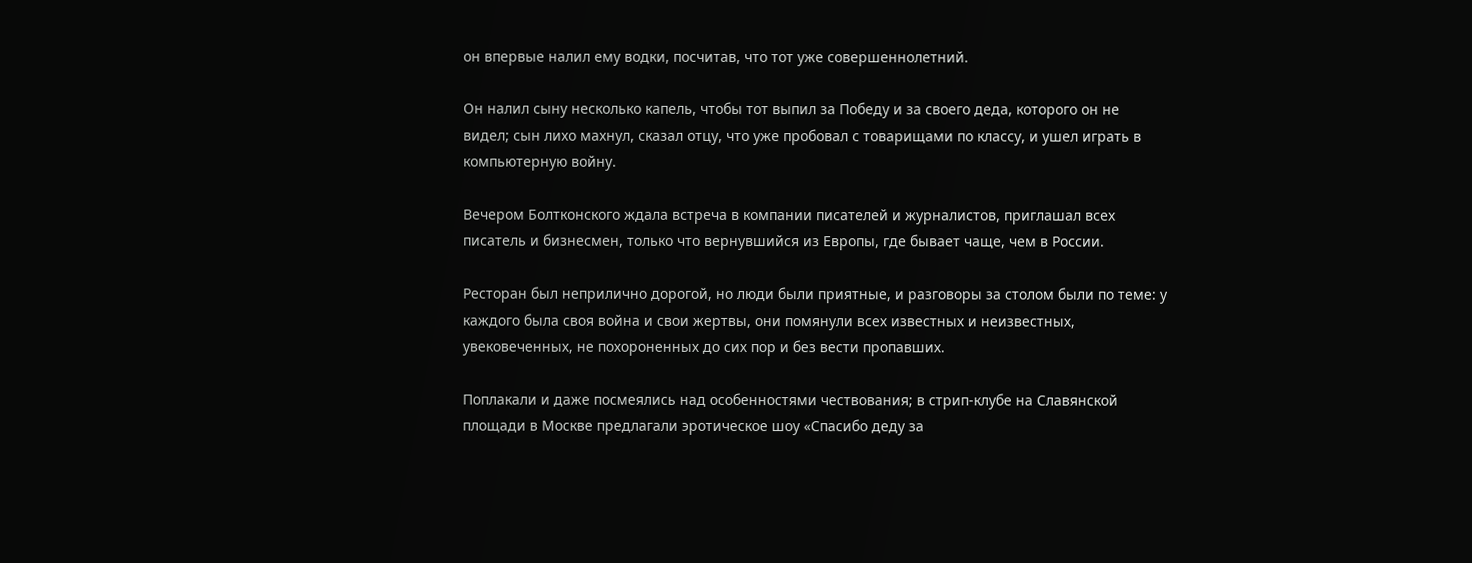он впервые налил ему водки, посчитав, что тот уже совершеннолетний.

Он налил сыну несколько капель, чтобы тот выпил за Победу и за своего деда, которого он не видел; сын лихо махнул, сказал отцу, что уже пробовал с товарищами по классу, и ушел играть в компьютерную войну.

Вечером Болтконского ждала встреча в компании писателей и журналистов, приглашал всех писатель и бизнесмен, только что вернувшийся из Европы, где бывает чаще, чем в России.

Ресторан был неприлично дорогой, но люди были приятные, и разговоры за столом были по теме: у каждого была своя война и свои жертвы, они помянули всех известных и неизвестных, увековеченных, не похороненных до сих пор и без вести пропавших.

Поплакали и даже посмеялись над особенностями чествования; в стрип-клубе на Славянской площади в Москве предлагали эротическое шоу «Спасибо деду за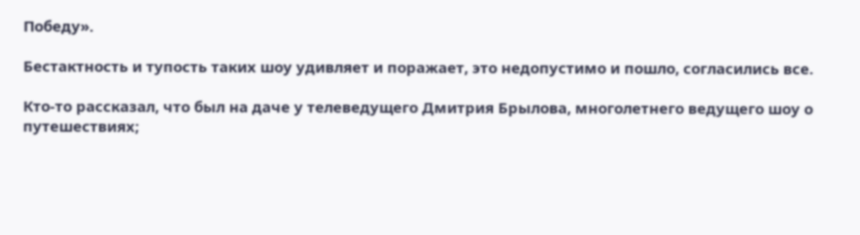Победу».

Бестактность и тупость таких шоу удивляет и поражает, это недопустимо и пошло, согласились все.

Кто-то рассказал, что был на даче у телеведущего Дмитрия Брылова, многолетнего ведущего шоу о путешествиях;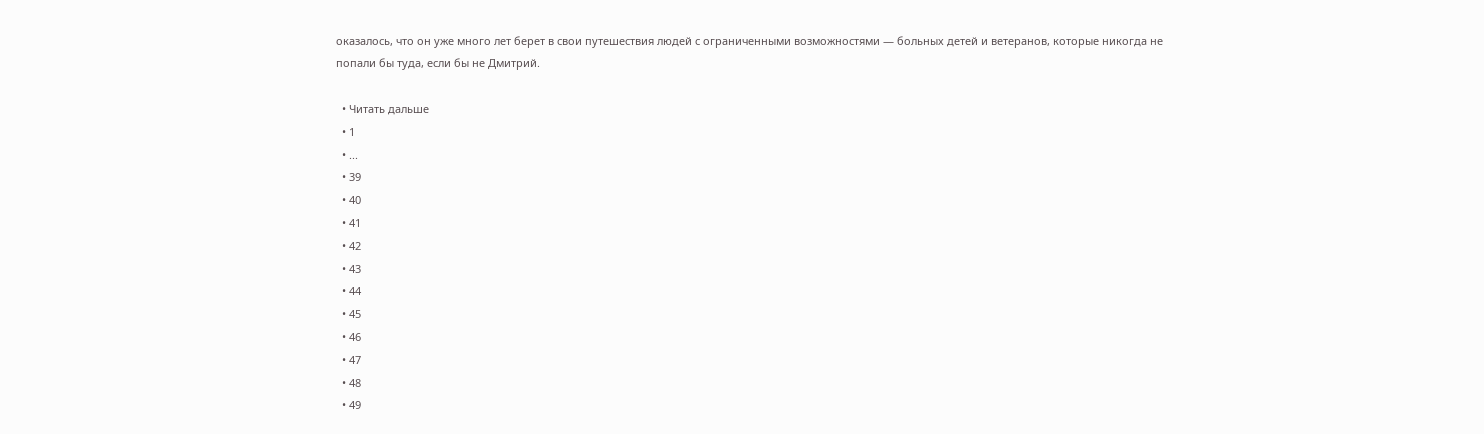оказалось, что он уже много лет берет в свои путешествия людей с ограниченными возможностями — больных детей и ветеранов, которые никогда не попали бы туда, если бы не Дмитрий.

  • Читать дальше
  • 1
  • ...
  • 39
  • 40
  • 41
  • 42
  • 43
  • 44
  • 45
  • 46
  • 47
  • 48
  • 49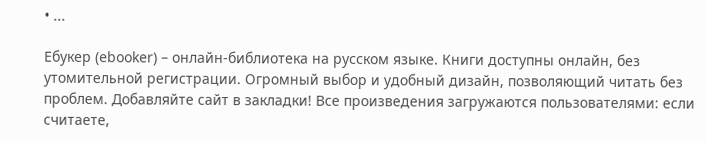• ...

Ебукер (ebooker) – онлайн-библиотека на русском языке. Книги доступны онлайн, без утомительной регистрации. Огромный выбор и удобный дизайн, позволяющий читать без проблем. Добавляйте сайт в закладки! Все произведения загружаются пользователями: если считаете,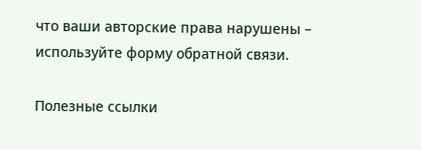что ваши авторские права нарушены – используйте форму обратной связи.

Полезные ссылки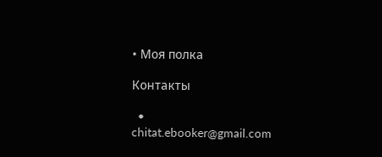• Моя полка

Контакты

  • chitat.ebooker@gmail.com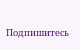Подпишитесь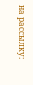на рассылку: